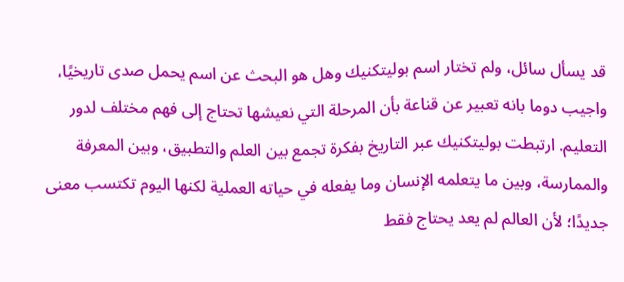قد يسأل سائل، ولم تختار اسم بوليتكنيك وهل هو البحث عن اسم يحمل صدى تاريخيًا، واجيب دوما بانه تعبير عن قناعة بأن المرحلة التي نعيشها تحتاج إلى فهم مختلف لدور التعليم. ارتبطت بوليتكنيك عبر التاريخ بفكرة تجمع بين العلم والتطبيق، وبين المعرفة والممارسة، وبين ما يتعلمه الإنسان وما يفعله في حياته العملية لكنها اليوم تكتسب معنى جديدًا؛ لأن العالم لم يعد يحتاج فقط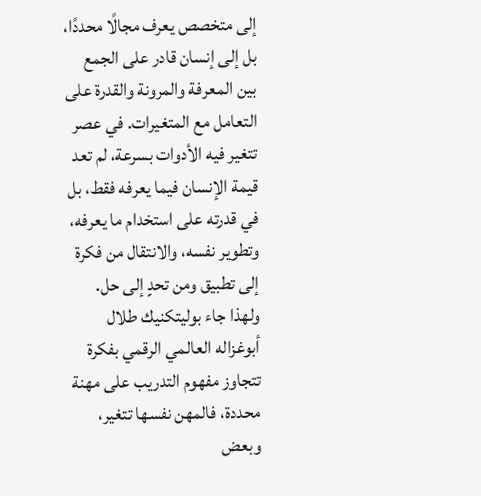إلى متخصص يعرف مجالًا محددًا، بل إلى إنسان قادر على الجمع بين المعرفة والمرونة والقدرة على التعامل مع المتغيرات. في عصر تتغير فيه الأدوات بسرعة، لم تعد قيمة الإنسان فيما يعرفه فقط، بل في قدرته على استخدام ما يعرفه، وتطوير نفسه، والانتقال من فكرة إلى تطبيق ومن تحدٍ إلى حل. ولهذا جاء بوليتكنيك طلال أبوغزاله العالمي الرقمي بفكرة تتجاوز مفهوم التدريب على مهنة محددة، فالمهن نفسها تتغير، وبعض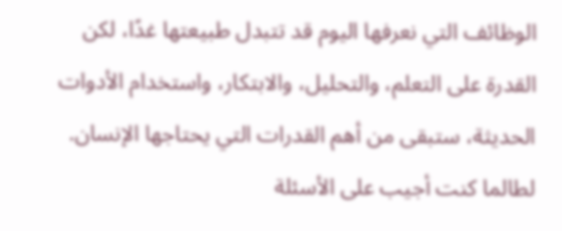الوظائف التي نعرفها اليوم قد تتبدل طبيعتها غدًا، لكن القدرة على التعلم، والتحليل، والابتكار، واستخدام الأدوات الحديثة، ستبقى من أهم القدرات التي يحتاجها الإنسان. لطالما كنت أجيب على الأسئلة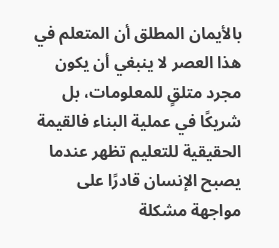بالأيمان المطلق أن المتعلم في هذا العصر لا ينبغي أن يكون مجرد متلقٍ للمعلومات، بل شريكًا في عملية البناء فالقيمة الحقيقية للتعليم تظهر عندما يصبح الإنسان قادرًا على مواجهة مشكلة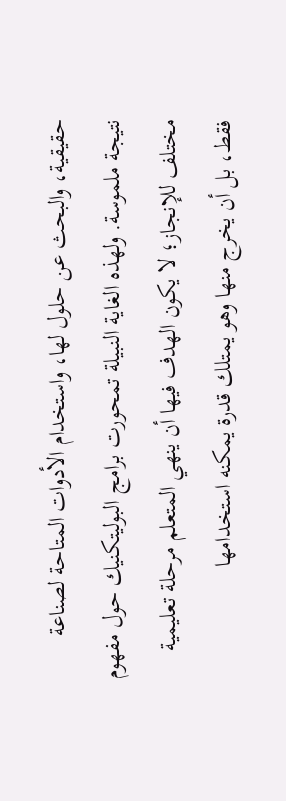حقيقية، والبحث عن حلول لها، واستخدام الأدوات المتاحة لصناعة نتيجة ملموسة. ولهذه الغاية النبيلة تمحورت برامج البوليتكنيك حول مفهوم مختلف للإنجاز؛ لا يكون الهدف فيها أن ينهي المتعلم مرحلة تعليمية فقط، بل أن يخرج منها وهو يمتلك قدرة يمكنه استخدامها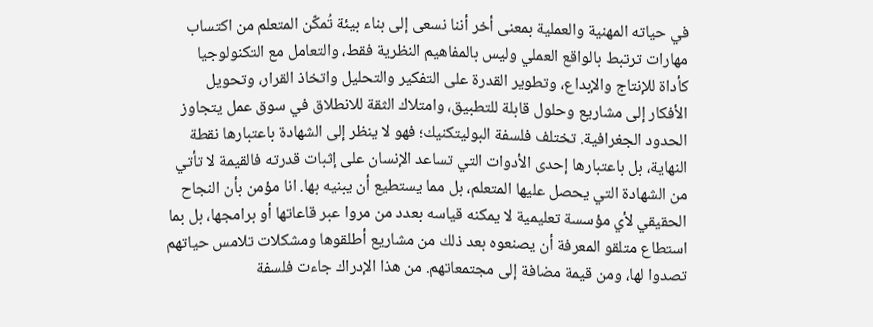في حياته المهنية والعملية بمعنى أخر أننا نسعى إلى بناء بيئة تُمكّن المتعلم من اكتساب مهارات ترتبط بالواقع العملي وليس بالمفاهيم النظرية فقط، والتعامل مع التكنولوجيا كأداة للإنتاج والإبداع، وتطوير القدرة على التفكير والتحليل واتخاذ القرار، وتحويل الأفكار إلى مشاريع وحلول قابلة للتطبيق، وامتلاك الثقة للانطلاق في سوق عمل يتجاوز الحدود الجغرافية. تختلف فلسفة البوليتكنيك؛ فهو لا ينظر إلى الشهادة باعتبارها نقطة النهاية، بل باعتبارها إحدى الأدوات التي تساعد الإنسان على إثبات قدرته فالقيمة لا تأتي من الشهادة التي يحصل عليها المتعلم، بل مما يستطيع أن يبنيه بها. انا مؤمن بأن النجاح الحقيقي لأي مؤسسة تعليمية لا يمكنه قياسه بعدد من مروا عبر قاعاتها أو برامجها، بل بما استطاع متلقو المعرفة أن يصنعوه بعد ذلك من مشاريع أطلقوها ومشكلات تلامس حياتهم تصدوا لها، ومن قيمة مضافة إلى مجتمعاتهم. من هذا الإدراك جاءت فلسفة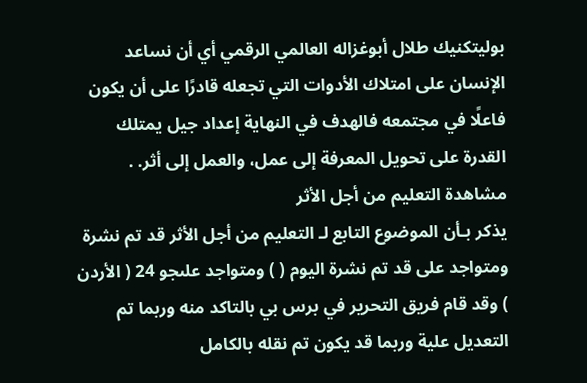بوليتكنيك طلال أبوغزاله العالمي الرقمي أي أن نساعد الإنسان على امتلاك الأدوات التي تجعله قادرًا على أن يكون فاعلًا في مجتمعه فالهدف في النهاية إعداد جيل يمتلك القدرة على تحويل المعرفة إلى عمل، والعمل إلى أثر. .
مشاهدة التعليم من أجل الأثر
يذكر بـأن الموضوع التابع لـ التعليم من أجل الأثر قد تم نشرة ومتواجد على قد تم نشرة اليوم ( ) ومتواجد علىجو 24 ( الأردن ) وقد قام فريق التحرير في برس بي بالتاكد منه وربما تم التعديل علية وربما قد يكون تم نقله بالكامل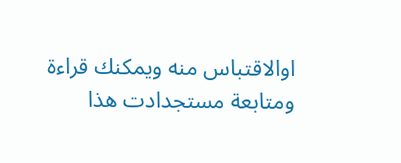اوالاقتباس منه ويمكنك قراءة ومتابعة مستجدادت هذا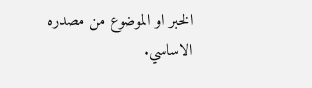الخبر او الموضوع من مصدره الاساسي.